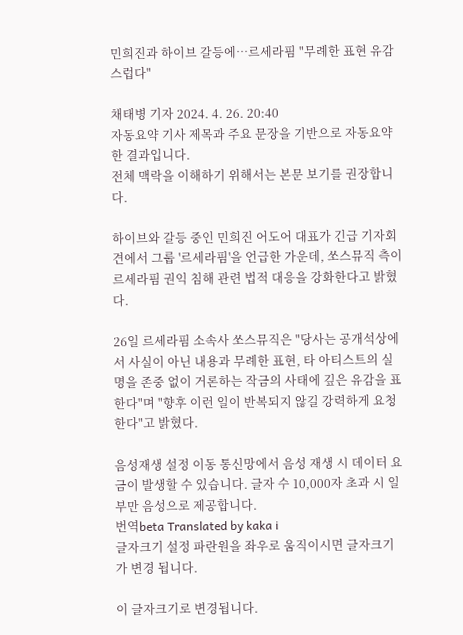민희진과 하이브 갈등에…르세라핌 "무례한 표현 유감스럽다"

채태병 기자 2024. 4. 26. 20:40
자동요약 기사 제목과 주요 문장을 기반으로 자동요약한 결과입니다.
전체 맥락을 이해하기 위해서는 본문 보기를 권장합니다.

하이브와 갈등 중인 민희진 어도어 대표가 긴급 기자회견에서 그룹 '르세라핌'을 언급한 가운데, 쏘스뮤직 측이 르세라핌 권익 침해 관련 법적 대응을 강화한다고 밝혔다.

26일 르세라핌 소속사 쏘스뮤직은 "당사는 공개석상에서 사실이 아닌 내용과 무례한 표현, 타 아티스트의 실명을 존중 없이 거론하는 작금의 사태에 깊은 유감을 표한다"며 "향후 이런 일이 반복되지 않길 강력하게 요청한다"고 밝혔다.

음성재생 설정 이동 통신망에서 음성 재생 시 데이터 요금이 발생할 수 있습니다. 글자 수 10,000자 초과 시 일부만 음성으로 제공합니다.
번역beta Translated by kaka i
글자크기 설정 파란원을 좌우로 움직이시면 글자크기가 변경 됩니다.

이 글자크기로 변경됩니다.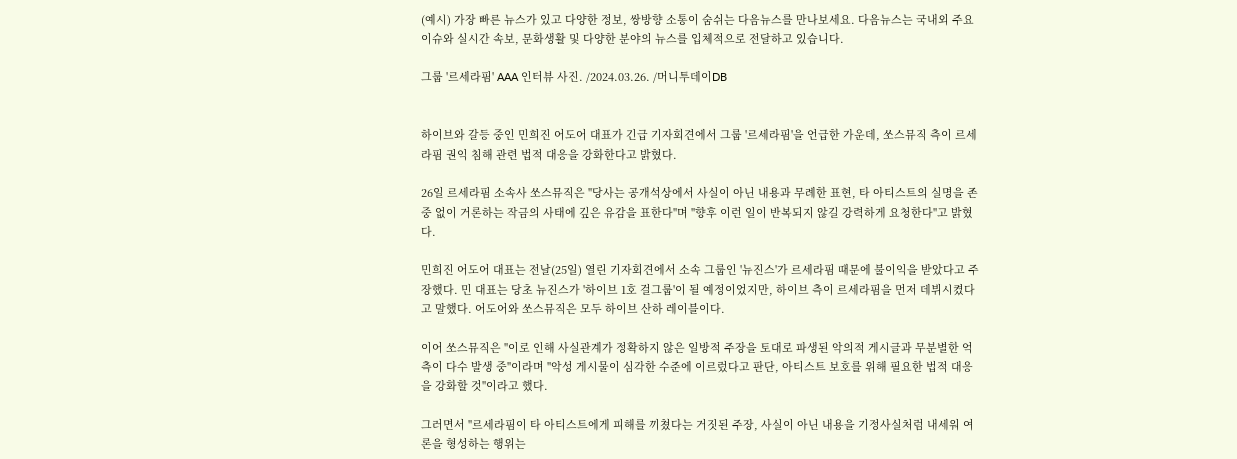(예시) 가장 빠른 뉴스가 있고 다양한 정보, 쌍방향 소통이 숨쉬는 다음뉴스를 만나보세요. 다음뉴스는 국내외 주요이슈와 실시간 속보, 문화생활 및 다양한 분야의 뉴스를 입체적으로 전달하고 있습니다.

그룹 '르세라핌' AAA 인터뷰 사진. /2024.03.26. /머니투데이DB


하이브와 갈등 중인 민희진 어도어 대표가 긴급 기자회견에서 그룹 '르세라핌'을 언급한 가운데, 쏘스뮤직 측이 르세라핌 권익 침해 관련 법적 대응을 강화한다고 밝혔다.

26일 르세라핌 소속사 쏘스뮤직은 "당사는 공개석상에서 사실이 아닌 내용과 무례한 표현, 타 아티스트의 실명을 존중 없이 거론하는 작금의 사태에 깊은 유감을 표한다"며 "향후 이런 일이 반복되지 않길 강력하게 요청한다"고 밝혔다.

민희진 어도어 대표는 전날(25일) 열린 기자회견에서 소속 그룹인 '뉴진스'가 르세라핌 때문에 불이익을 받았다고 주장했다. 민 대표는 당초 뉴진스가 '하이브 1호 걸그룹'이 될 예정이었지만, 하이브 측이 르세라핌을 먼저 데뷔시켰다고 말했다. 어도어와 쏘스뮤직은 모두 하이브 산하 레이블이다.

이어 쏘스뮤직은 "이로 인해 사실관계가 정확하지 않은 일방적 주장을 토대로 파생된 악의적 게시글과 무분별한 억측이 다수 발생 중"이라며 "악성 게시물이 심각한 수준에 이르렀다고 판단, 아티스트 보호를 위해 필요한 법적 대응을 강화할 것"이라고 했다.

그러면서 "르세라핌이 타 아티스트에게 피해를 끼쳤다는 거짓된 주장, 사실이 아닌 내용을 기정사실처럼 내세워 여론을 형성하는 행위는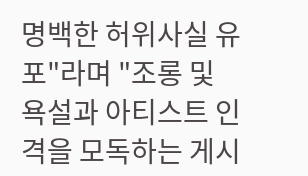명백한 허위사실 유포"라며 "조롱 및 욕설과 아티스트 인격을 모독하는 게시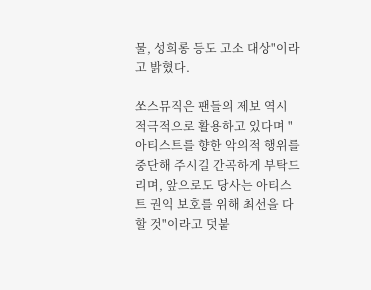물, 성희롱 등도 고소 대상"이라고 밝혔다.

쏘스뮤직은 팬들의 제보 역시 적극적으로 활용하고 있다며 "아티스트를 향한 악의적 행위를 중단해 주시길 간곡하게 부탁드리며, 앞으로도 당사는 아티스트 권익 보호를 위해 최선을 다할 것"이라고 덧붙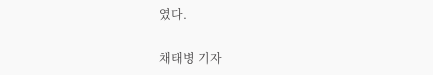였다.

채태병 기자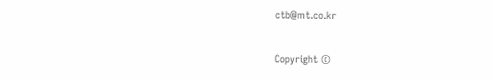ctb@mt.co.kr

Copyright ©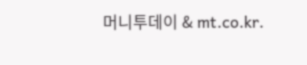머니투데이 & mt.co.kr.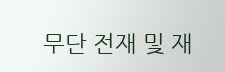무단 전재 및 재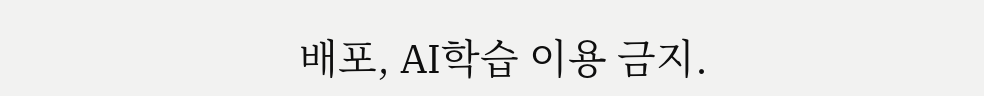배포, AI학습 이용 금지.